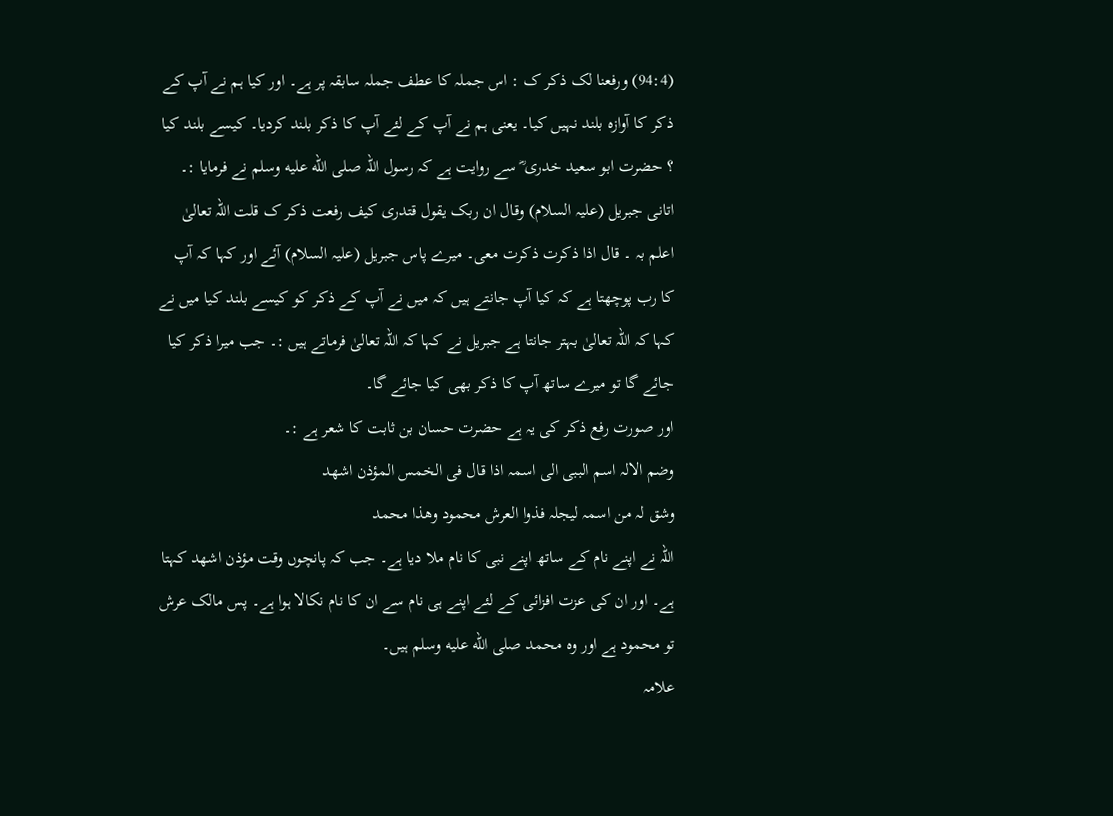(94:4) ورفعنا لک ذکر ک : اس جملہ کا عطف جملہ سابقہ پر ہے۔ اور کیا ہم نے آپ کے ذکر کا آوازہ بلند نہیں کیا۔ یعنی ہم نے آپ کے لئے آپ کا ذکر بلند کردیا۔ کیسے بلند کیا ؟ حضرت ابو سعید خدری ؓ سے روایت ہے کہ رسول اللہ صلى الله عليه وسلم نے فرمایا :۔
اتانی جبریل (علیہ السلام) وقال ان ربک یقول قتدری کیف رفعت ذکر ک قلت اللہ تعالیٰ اعلم بہ ۔ قال اذا ذکرت ذکرت معی۔ میرے پاس جبریل (علیہ السلام) آئے اور کہا کہ آپ کا رب پوچھتا ہے کہ کیا آپ جانتے ہیں کہ میں نے آپ کے ذکر کو کیسے بلند کیا میں نے کہا کہ اللہ تعالیٰ بہتر جانتا ہے جبریل نے کہا کہ اللہ تعالیٰ فرماتے ہیں :۔ جب میرا ذکر کیا جائے گا تو میرے ساتھ آپ کا ذکر بھی کیا جائے گا۔
اور صورت رفع ذکر کی یہ ہے حضرت حسان بن ثابت کا شعر ہے :۔
وضم الالہ اسم الببی الی اسمہ اذا قال فی الخمس المؤذن اشھد
وشق لہ من اسمہ لیجلہ فذوا العرش محمود وھذا محمد
اللہ نے اپنے نام کے ساتھ اپنے نبی کا نام ملا دیا ہے۔ جب کہ پانچوں وقت مؤذن اشھد کہتا ہے۔ اور ان کی عزت افزائی کے لئے اپنے ہی نام سے ان کا نام نکالا ہوا ہے۔ پس مالک عرش تو محمود ہے اور وہ محمد صلى الله عليه وسلم ہیں۔
علامہ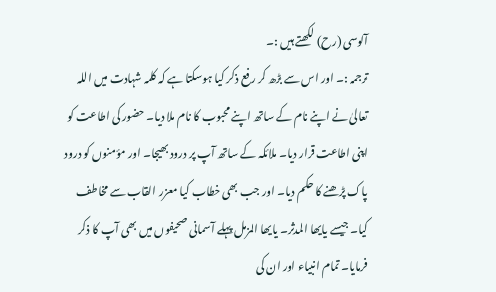آلوسی (رح) لکھتے ہیں :۔
ترجمہ :۔ اور اس سے بڑھ کر رفع ذکر کیا ہوسکتا ہے کہ کلمہ شہادت میں اللہ تعالیٰ نے اپنے نام کے ساتھ اپنے محبوب کا نام ملا دیا۔ حضور کی اطاعت کو اپنی اطاعت قرار دیا۔ ملائکہ کے ساتھ آپ پر درود بھیجا۔ اور مؤمنوں کو درود پاک پڑھنے کا حکم دیا۔ اور جب بھی خطاب کیا معزر القاب سے مخاطف کیا۔ جیسے یایھا المدثر۔ یایھا المزمل پہلے آسمانی صحیفوں میں بھی آپ کا ذکر فرمایا۔ تمام انبیاء اور ان کی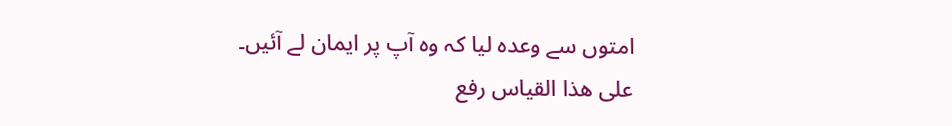امتوں سے وعدہ لیا کہ وہ آپ پر ایمان لے آئیں۔
علی ھذا القیاس رفع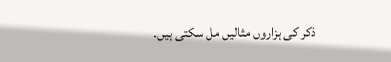ذکر کی ہزاروں مثالیں مل سکتی ہیں۔